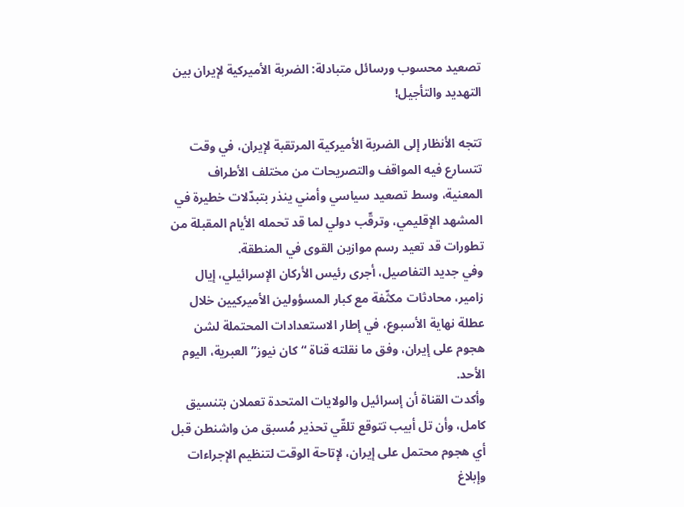تصعيد محسوب ورسائل متبادلة: الضربة الأميركية لإيران بين التهديد والتأجيل!

تتجه الأنظار إلى الضربة الأميركية المرتقبة لإيران، في وقت تتسارع فيه المواقف والتصريحات من مختلف الأطراف المعنية، وسط تصعيد سياسي وأمني ينذر بتبدّلات خطيرة في المشهد الإقليمي، وترقّب دولي لما قد تحمله الأيام المقبلة من تطورات قد تعيد رسم موازين القوى في المنطقة.
وفي جديد التفاصيل، أجرى رئيس الأركان الإسرائيلي، إيال زامير، محادثات مكثّفة مع كبار المسؤولين الأميركيين خلال عطلة نهاية الأسبوع، في إطار الاستعدادات المحتملة لشن هجوم على إيران، وفق ما نقلته قناة “كان نيوز” العبرية، اليوم الأحد.
وأكدت القناة أن إسرائيل والولايات المتحدة تعملان بتنسيق كامل، وأن تل أبيب تتوقع تلقّي تحذير مُسبق من واشنطن قبل أي هجوم محتمل على إيران، لإتاحة الوقت لتنظيم الإجراءات وإبلاغ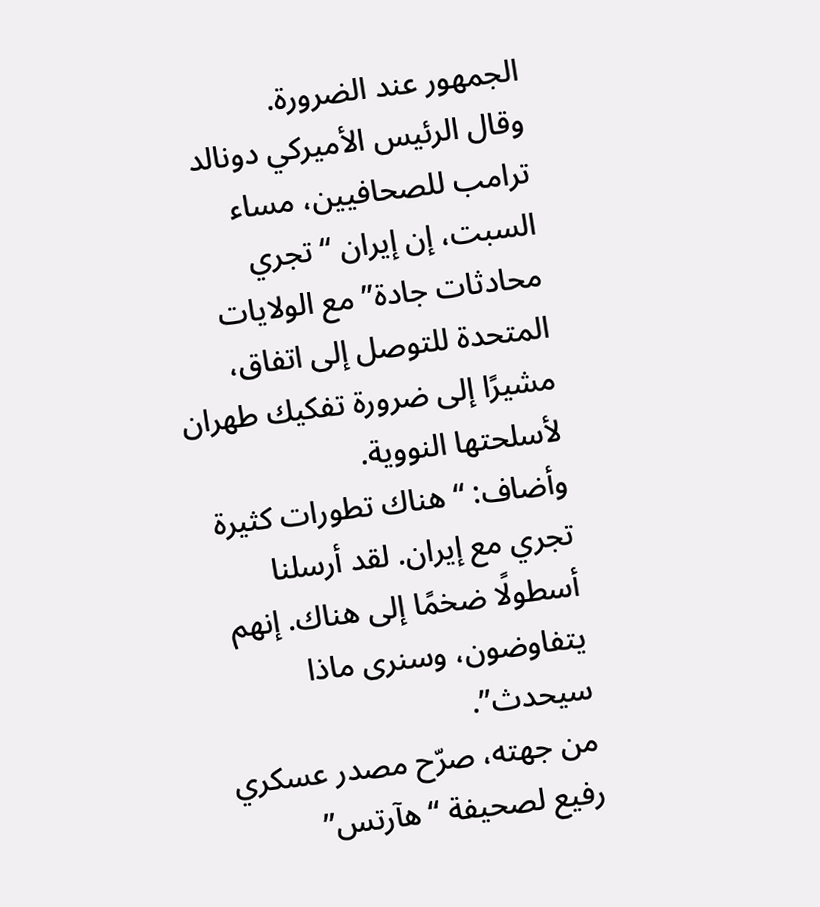الجمهور عند الضرورة.
وقال الرئيس الأميركي دونالد ترامب للصحافيين، مساء السبت، إن إيران “تجري محادثات جادة” مع الولايات المتحدة للتوصل إلى اتفاق، مشيرًا إلى ضرورة تفكيك طهران لأسلحتها النووية.
وأضاف: “هناك تطورات كثيرة تجري مع إيران. لقد أرسلنا أسطولًا ضخمًا إلى هناك. إنهم يتفاوضون، وسنرى ماذا سيحدث”.
من جهته، صرّح مصدر عسكري رفيع لصحيفة “هآرتس”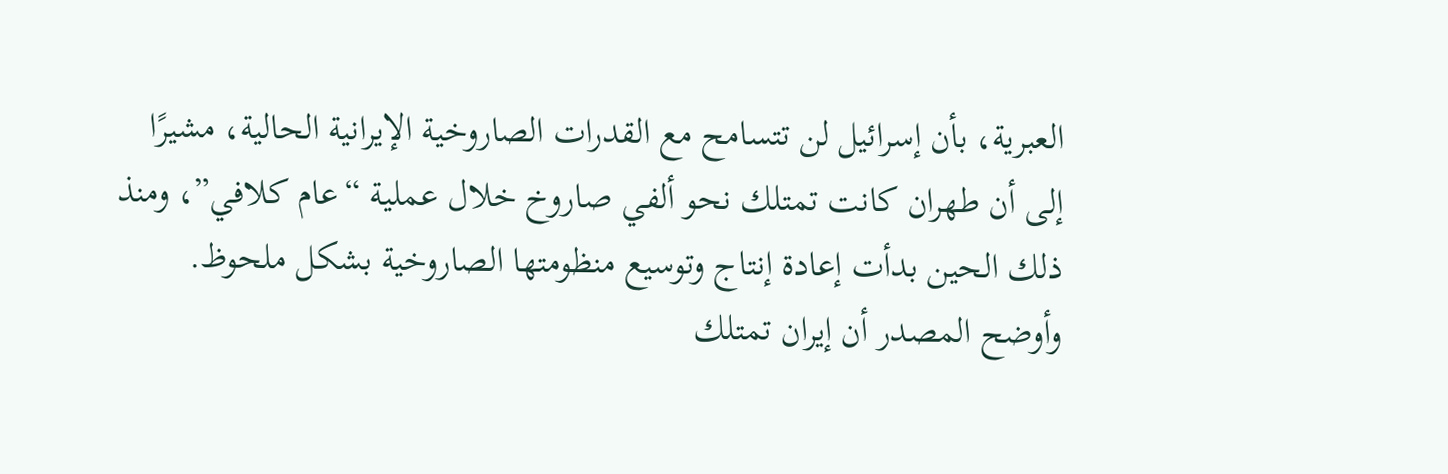العبرية، بأن إسرائيل لن تتسامح مع القدرات الصاروخية الإيرانية الحالية، مشيرًا إلى أن طهران كانت تمتلك نحو ألفي صاروخ خلال عملية “عام كلافي”، ومنذ ذلك الحين بدأت إعادة إنتاج وتوسيع منظومتها الصاروخية بشكل ملحوظ.
وأوضح المصدر أن إيران تمتلك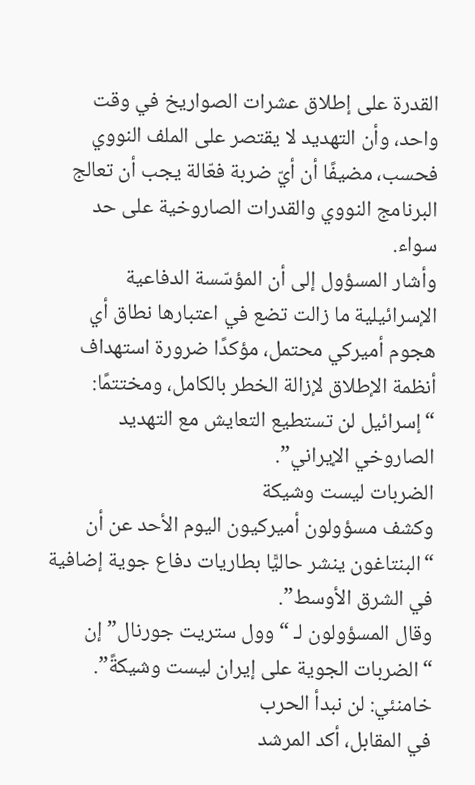القدرة على إطلاق عشرات الصواريخ في وقت واحد، وأن التهديد لا يقتصر على الملف النووي فحسب، مضيفًا أن أيّ ضربة فعّالة يجب أن تعالج البرنامج النووي والقدرات الصاروخية على حد سواء.
وأشار المسؤول إلى أن المؤسّسة الدفاعية الإسرائيلية ما زالت تضع في اعتبارها نطاق أي هجوم أميركي محتمل، مؤكدًا ضرورة استهداف أنظمة الإطلاق لإزالة الخطر بالكامل، ومختتمًا: “إسرائيل لن تستطيع التعايش مع التهديد الصاروخي الإيراني”.
الضربات ليست وشيكة
وكشف مسؤولون أميركيون اليوم الأحد عن أن “البنتاغون ينشر حاليًّا بطاريات دفاع جوية إضافية في الشرق الأوسط”.
وقال المسؤولون لـ “وول ستريت جورنال” إن “الضربات الجوية على إيران ليست وشيكةً”.
خامنئي: لن نبدأ الحرب
في المقابل، أكد المرشد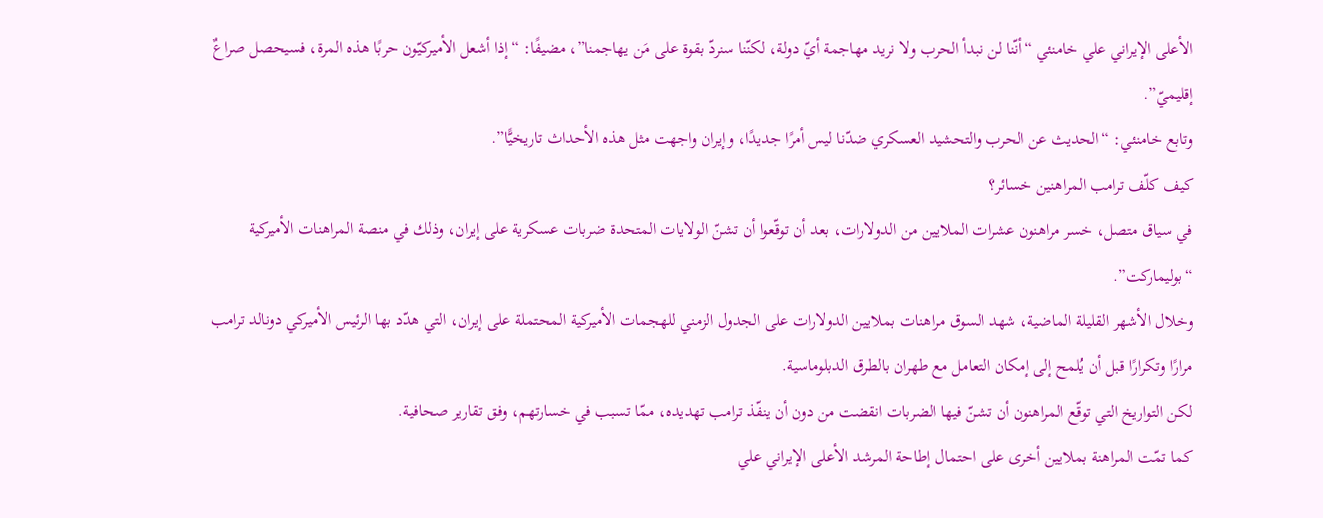الأعلى الإيراني علي خامنئي “أنّنا لن نبدأ الحرب ولا نريد مهاجمة أيّ دولة، لكنّنا سنردّ بقوة على مَن يهاجمنا”، مضيفًا: “إذا أشعل الأميركيّون حربًا هذه المرة، فسيحصل صراعٌ إقليميّ”.
وتابع خامنئي: “الحديث عن الحرب والتحشيد العسكري ضدّنا ليس أمرًا جديدًا، وإيران واجهت مثل هذه الأحداث تاريخيًّا”.
كيف كلّف ترامب المراهنين خسائر؟
في سياق متصل، خسر مراهنون عشرات الملايين من الدولارات، بعد أن توقّعوا أن تشنّ الولايات المتحدة ضربات عسكرية على إيران، وذلك في منصة المراهنات الأميركية “بوليماركت”.
وخلال الأشهر القليلة الماضية، شهد السوق مراهنات بملايين الدولارات على الجدول الزمني للهجمات الأميركية المحتملة على إيران، التي هدّد بها الرئيس الأميركي دونالد ترامب مرارًا وتكرارًا قبل أن يُلمح إلى إمكان التعامل مع طهران بالطرق الدبلوماسية.
لكن التواريخ التي توقّع المراهنون أن تشنّ فيها الضربات انقضت من دون أن ينفّذ ترامب تهديده، ممّا تسبب في خسارتهم، وفق تقارير صحافية.
كما تمّت المراهنة بملايين أخرى على احتمال إطاحة المرشد الأعلى الإيراني علي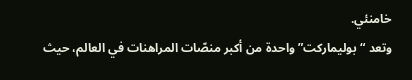خامنئي.
وتعد “بوليماركت” واحدة من أكبر منصّات المراهنات في العالم، حيث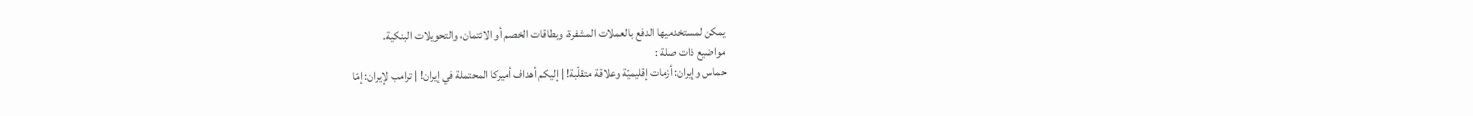يمكن لمستخدميها الدفع بالعملات المشفرة، وبطاقات الخصم أو الائتمان، والتحويلات البنكية.
مواضيع ذات صلة :
حماس وإيران: أزمات إقليميّة وعلاقة متقلّبة! | إليكم أهداف أميركا المحتملة في إيران! | ترامب لإيران: إمّا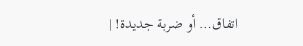اتفاق… أو ضربة جديدة! |